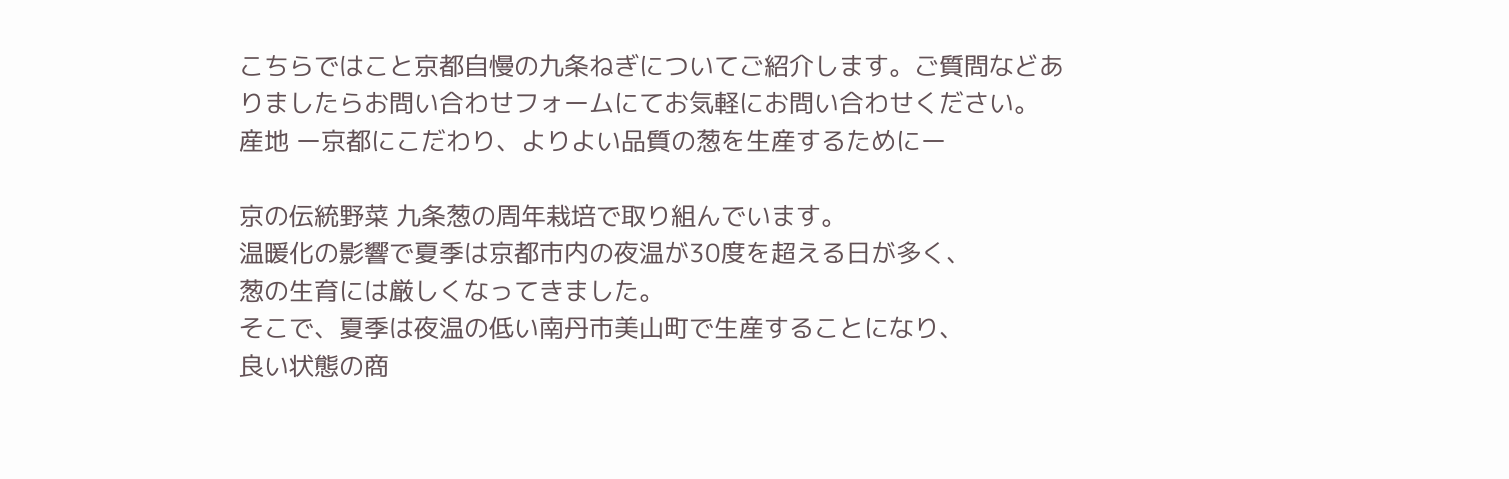こちらではこと京都自慢の九条ねぎについてご紹介します。ご質問などありましたらお問い合わせフォームにてお気軽にお問い合わせください。
産地 ー京都にこだわり、よりよい品質の葱を生産するためにー

京の伝統野菜 九条葱の周年栽培で取り組んでいます。
温暖化の影響で夏季は京都市内の夜温が30度を超える日が多く、
葱の生育には厳しくなってきました。
そこで、夏季は夜温の低い南丹市美山町で生産することになり、
良い状態の商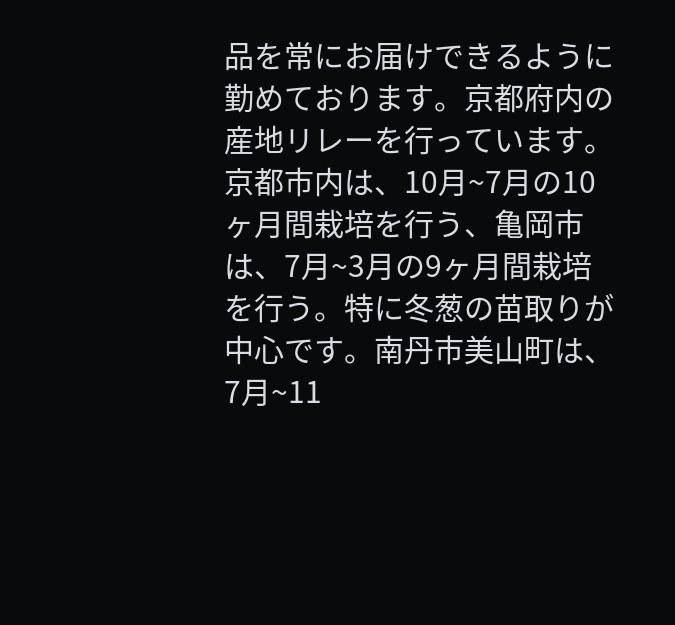品を常にお届けできるように勤めております。京都府内の産地リレーを行っています。京都市内は、10月~7月の10ヶ月間栽培を行う、亀岡市は、7月~3月の9ヶ月間栽培を行う。特に冬葱の苗取りが中心です。南丹市美山町は、7月~11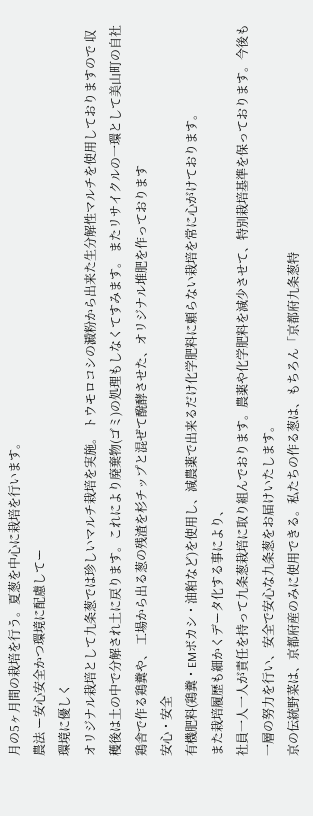月の5ヶ月間の栽培を行う。夏葱を中心に栽培を行います。
農法 ー安心安全かつ環境に配慮してー
環境に優しく
オリジナル栽培として九条葱では珍しいマルチ栽培を実施。 トウモロコシの澱粉から出来た生分解性マルチを使用しておりますので 収穫後は土の中で分解され土に戻ります。これにより廃棄物(ゴミ)の処理もしなくてすみます。 またリサイクルの一環として美山町の自社鶏舎で作る鶏糞や、 工場から出る葱の残渣を杉チップと混ぜて醗酵させた、オリジナル堆肥を作っております
安心・安全
有機肥料(鶏糞・EMボカシ・油粕など)を使用し、減農薬で出来るだけ化学肥料に頼らない栽培を常に心がけております。
また栽培履歴も細かくデータ化する事により、
社員一人一人が責任を持って九条葱栽培に取り組んでおります。農薬や化学肥料を減少させて、特別栽培基準を保っております。今後も一層の努力を行い、安全で安心な九条葱をお届けいたします。
京の伝統野菜は、京都府産のみに使用できる。私たちの作る葱は、もちろん「京都府九条葱特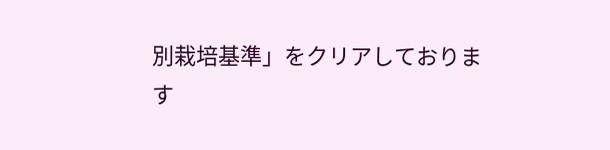別栽培基準」をクリアしております